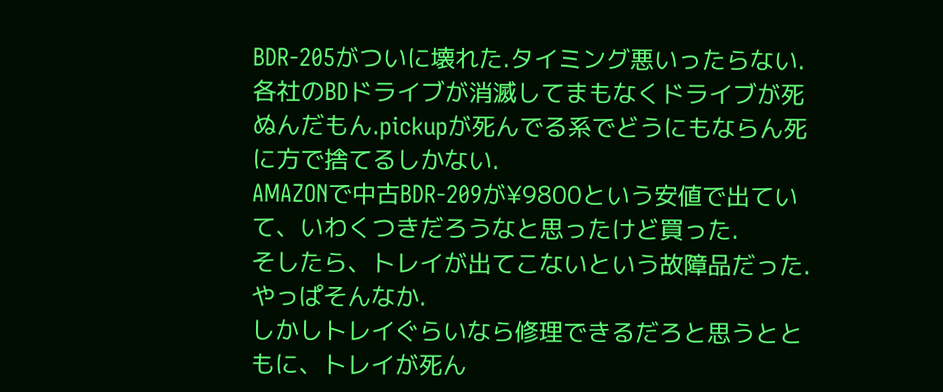BDR-205がついに壊れた.タイミング悪いったらない.各社のBDドライブが消滅してまもなくドライブが死ぬんだもん.pickupが死んでる系でどうにもならん死に方で捨てるしかない.
AMAZONで中古BDR-209が¥9800という安値で出ていて、いわくつきだろうなと思ったけど買った.
そしたら、トレイが出てこないという故障品だった.やっぱそんなか.
しかしトレイぐらいなら修理できるだろと思うとともに、トレイが死ん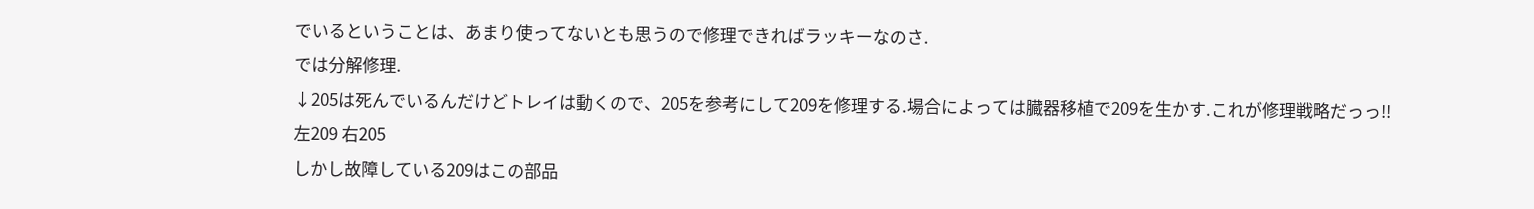でいるということは、あまり使ってないとも思うので修理できればラッキーなのさ.
では分解修理.
↓205は死んでいるんだけどトレイは動くので、205を参考にして209を修理する.場合によっては臓器移植で209を生かす.これが修理戦略だっっ!!
左209 右205
しかし故障している209はこの部品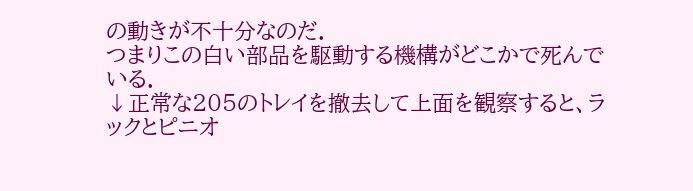の動きが不十分なのだ.
つまりこの白い部品を駆動する機構がどこかで死んでいる.
↓正常な205のトレイを撤去して上面を観察すると、ラックとピニオ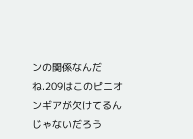ンの関係なんだね.209はこのピニオンギアが欠けてるんじゃないだろう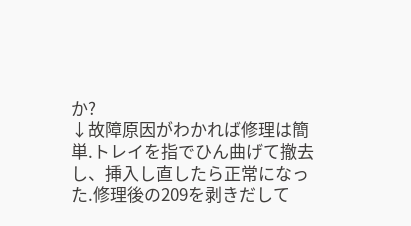か?
↓故障原因がわかれば修理は簡単.トレイを指でひん曲げて撤去し、挿入し直したら正常になった.修理後の209を剥きだして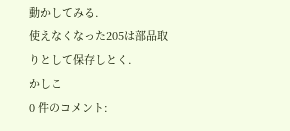動かしてみる.
使えなくなった205は部品取りとして保存しとく.
かしこ
0 件のコメント: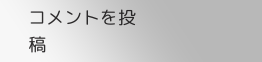コメントを投稿